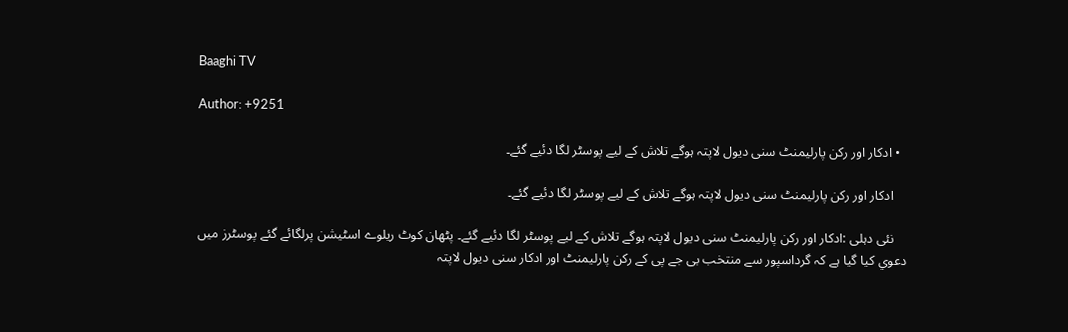Baaghi TV

Author: +9251

  • ادکار اور رکن پارليمنٹ سنی دیول لاپتہ ہوگے تلاش کے لیے پوسٹر لگا دئيے گئے۔

    ادکار اور رکن پارليمنٹ سنی دیول لاپتہ ہوگے تلاش کے لیے پوسٹر لگا دئيے گئے۔

    نئی دہلی :ادکار اور رکن پارليمنٹ سنی دیول لاپتہ ہوگے تلاش کے لیے پوسٹر لگا دئيے گئے۔ پٹھان کوٹ ریلوے اسٹیشن پرلگائے گئے پوسٹرز ميں دعوي کيا گيا ہے کہ گرداسپور سے منتخب بی جے پی کے رکن پارلیمنٹ اور ادکار سنی دیول لاپتہ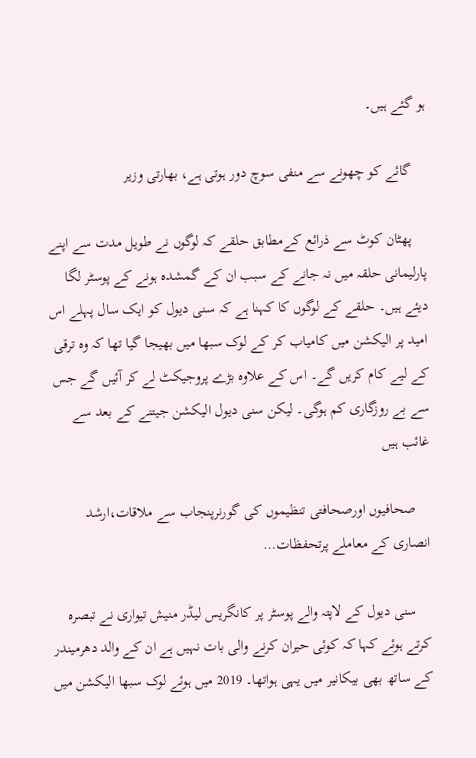ہو گئے ہیں۔

    گائے کو چھونے سے منفی سوچ دور ہوتی ہے، بھارتی وزیر

    پھٹان کوٹ سے ذرائع کےمطابق حلقے کہ لوگوں نے طویل مدت سے اپنے پارلیمانی حلقہ میں نہ جانے کے سبب ان کے گمشدہ ہونے کے پوسٹر لگا ديئے ہیں۔ حلقے کے لوگوں کا کہنا ہے کہ سنی دیول کو ایک سال پہلے اس امید پر الیکشن میں کامیاب کر کے لوک سبھا میں بھیجا گیا تھا کہ وہ ترقی کے لیے کام کریں گے۔ اس کے علاوہ بڑے پروجیکٹ لے کر آئیں گے جس سے بے روزگاری کم ہوگی۔ لیکن سنی دیول الیکشن جیتنے کے بعد سے غائب ہيں

    صحافیوں اورصحافتی تنظیموں کی گورنرپنجاب سے ملاقات،ارشد انصاری کے معاملے پرتحفظات…

    سنی دیول کے لاپتہ والے پوسٹر پر کانگریس لیڈر منیش تیواری نے تبصرہ کرتے ہوئے کہا کہ کوئی حیران کرنے والی بات نہیں ہے ان کے والد دھرمیندر کے ساتھ بھی بیکانیر میں یہی ہواتھا۔ 2019 میں ہوئے لوک سبھا الیکشن میں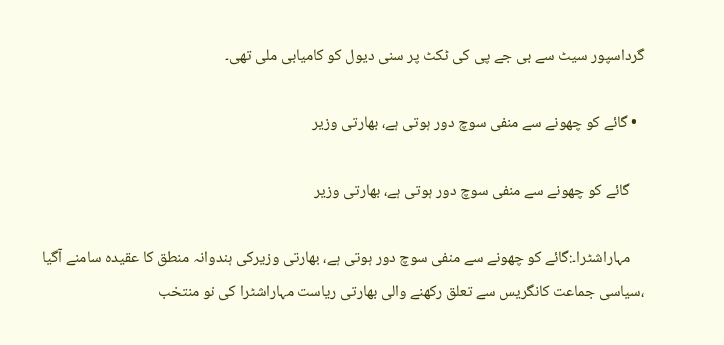گرداسپور سیٹ سے بی جے پی کی ٹکٹ پر سنی دیول کو کامیابی ملی تھی۔

  • گائے کو چھونے سے منفی سوچ دور ہوتی ہے، بھارتی وزیر

    گائے کو چھونے سے منفی سوچ دور ہوتی ہے، بھارتی وزیر

    مہاراشٹرا۔:گائے کو چھونے سے منفی سوچ دور ہوتی ہے، بھارتی وزیرکی ہندوانہ منطق کا عقیدہ سامنے آگیا ،سیاسی جماعت کانگریس سے تعلق رکھنے والی بھارتی ریاست مہاراشٹرا کی نو منتخب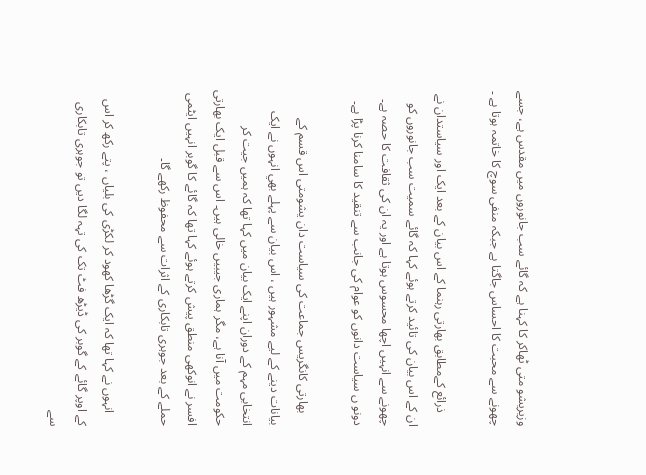وزیریشو متی ٹھاکر کا کہنا ہے کہ گائے سب جانوروں میں مقدس ہے، جسے چھونے سے محبت کا احساس جاگتا ہے جبکہ منفی سوچ کا خاتمہ ہوتا ہے ۔

    ذرائع کےمطابق بھارتی رہنما کے اس بیان کے بعد ایک اور سیاستدان نے ان کے اس بیان کی تائید کرتے ہوئے کہا کہ گائے سمیت سب جانوروں کو چھونے سے انہیں اچھا محسوس ہوتا ہے اور یہ ان کی ثقافت کا حصہ ہے۔ دونو ں سیاست دانوں کو عوام کی جانب سے تنقید کا سامنا کرنا پڑا ہے۔

    بھارتی کانگریس جماعت کی سیاست دان یشومتی اس قسم کے بیانات دینے کے لیے مشہور ہیں ، اس بیان سے پہلے بھي انہوں نے ایک انتخابی مہم کے دوران اپنے ایک بیان میں کہا تھا کہ ہمیں جیت کر حکومت میں آنا ہے، مگر ہماری جیبیں خالی ہیں۔ اس سے قبل ایک بھارتی افسر نے انوکھی منطق پیش کرتے ہوئے کہا تھا کہ گائے کا گوبر انہیں ایٹمی حملے کے بعد جوہری تابکاری کے اثرات سے محفوظ رکھے گا۔

    انہوں نے کہا تھا کہ ایک گڑھا کھود کر لکڑی کی بلیاں ، پتے رکھ کر اس کے اوپر گائے کے گوبر کی ڈیڑھ فٹ تک کی تہہ لگا دیں تو جوہری تابکاری سے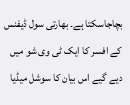بچاجاسکتا ہے۔ بھارتی سول ڈیفنس کے افسر کا ایک ٹی وی شو میں دیے گیے اس بیان کا سوشل میڈیا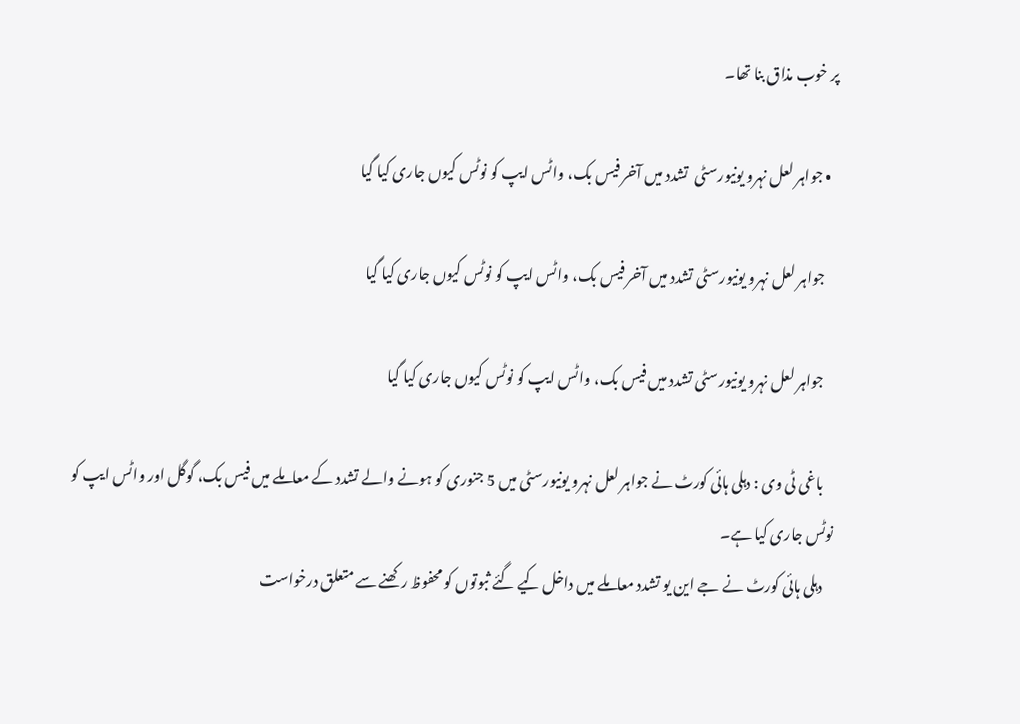پر خوب مذاق بنا تھا۔

  • جواہر لعل نہرو یونیورسٹی  تشدد ميں آخر فیس بک، واٹس ایپ کو نوٹس کیوں جاری کیا گيا

    جواہر لعل نہرو یونیورسٹی تشدد ميں آخر فیس بک، واٹس ایپ کو نوٹس کیوں جاری کیا گيا

    جواہر لعل نہرو یونیورسٹی تشدد ميں فیس بک، واٹس ایپ کو نوٹس کیوں جاری کیا گيا

    باغی ٹی وی : دہلی ہائی کورٹ نے جواہر لعل نہرو یونیورسٹی میں 5 جنوری کو ہونے والے تشدد کے معاملے میں فیس بک، گوگل اور واٹس ایپ کو نوٹس جاری کیا ہے۔
    دہلی ہائی کورٹ نے جے این یو تشدد معاملے میں داخل کیے گئے ثبوتوں کو محفوظ رکھنے سے متعلق درخواست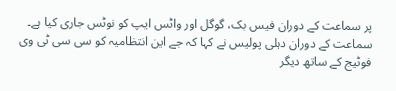پر سماعت کے دوران فیس بک، گوگل اور واٹس ایپ کو نوٹس جاری کیا ہے۔ سماعت کے دوران دہلی پولیس نے کہا کہ جے این انتظامیہ کو سی سی ٹی وی فوٹیج کے ساتھ دیگر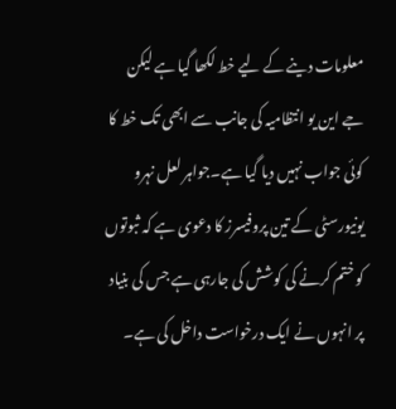معلومات دینے کے لیے خط لکھا گیا ہے لیکن جے این یو انتظامیہ کی جانب سے ابھی تک خط کا کوئی جواب نہیں دیا گیا ہے۔جواہر لعل نہرو یونیورسٹی کے تین پروفیسرز کا دعوی ہے کہ ثبوتوں کو ختم کرنے کی کوشش کی جارہی ہے جس کی بنیاد پر انہوں نے ایک درخواست داخل کی ہے۔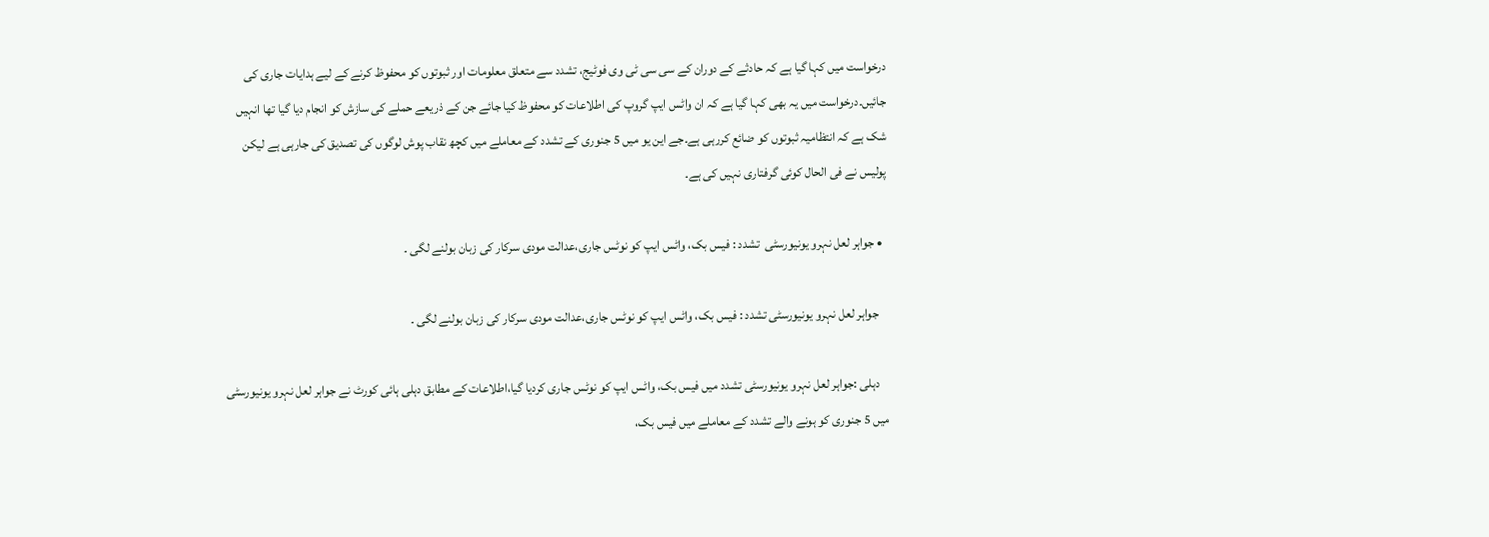درخواست میں کہا گیا ہے کہ حادثے کے دوران کے سی سی ٹی وی فوٹیج، تشدد سے متعلق معلومات اور ثبوتوں کو محفوظ کرنے کے لیے ہدایات جاری کی جائیں۔درخواست میں یہ بھی کہا گیا ہے کہ ان واٹس ایپ گروپ کی اطلاعات کو محفوظ کیا جائے جن کے ذریعے حملے کی سازش کو انجام دیا گیا تھا انہیں شک ہے کہ انتظامیہ ثبوتوں کو ضائع کررہی ہے۔جے این یو میں 5 جنوری کے تشدد کے معاملے میں کچھ نقاب پوش لوگوں کی تصدیق کی جارہی ہے لیکن پولیس نے فی الحال کوئی گرفتاری نہیں کی ہے۔

  • جواہر لعل نہرو یونیورسٹی  تشدد : فیس بک، واٹس ایپ کو نوٹس جاری،عدالت مودی سرکار کی زبان بولنے لگی ۔

    جواہر لعل نہرو یونیورسٹی تشدد : فیس بک، واٹس ایپ کو نوٹس جاری،عدالت مودی سرکار کی زبان بولنے لگی ۔

    دہلی :جواہر لعل نہرو یونیورسٹی تشدد ميں فیس بک، واٹس ایپ کو نوٹس جاری کرديا گيا،اطلاعات کے مطابق دہلی ہائی کورٹ نے جواہر لعل نہرو یونیورسٹی میں 5 جنوری کو ہونے والے تشدد کے معاملے میں فیس بک،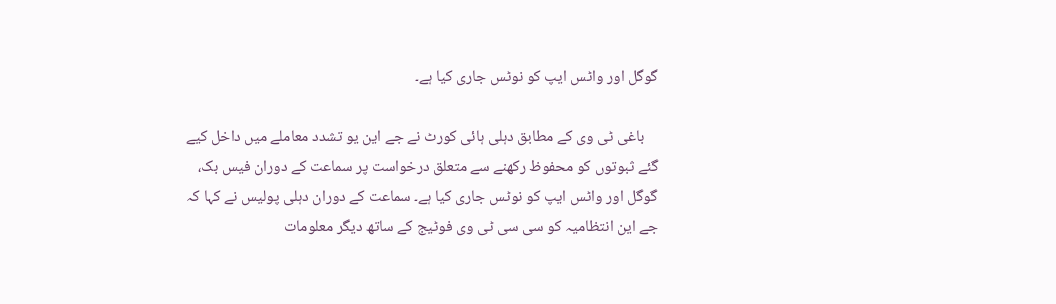گوگل اور واٹس ایپ کو نوٹس جاری کیا ہے۔

    باغی ٹی وی کے مطابق دہلی ہائی کورٹ نے جے این یو تشدد معاملے میں داخل کیے گئے ثبوتوں کو محفوظ رکھنے سے متعلق درخواست پر سماعت کے دوران فیس بک، گوگل اور واٹس ایپ کو نوٹس جاری کیا ہے۔ سماعت کے دوران دہلی پولیس نے کہا کہ جے این انتظامیہ کو سی سی ٹی وی فوٹیج کے ساتھ دیگر معلومات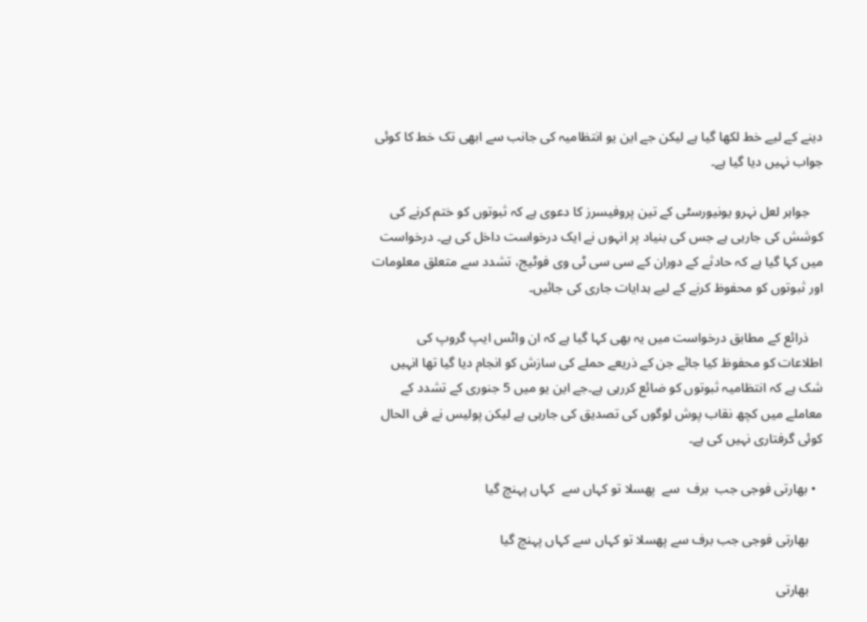دینے کے لیے خط لکھا گیا ہے لیکن جے این یو انتظامیہ کی جانب سے ابھی تک خط کا کوئی جواب نہیں دیا گیا ہے۔

    جواہر لعل نہرو یونیورسٹی کے تین پروفیسرز کا دعوی ہے کہ ثبوتوں کو ختم کرنے کی کوشش کی جارہی ہے جس کی بنیاد پر انہوں نے ایک درخواست داخل کی ہے۔ درخواست میں کہا گیا ہے کہ حادثے کے دوران کے سی سی ٹی وی فوٹیج، تشدد سے متعلق معلومات اور ثبوتوں کو محفوظ کرنے کے لیے ہدایات جاری کی جائیں۔

    ذرائع کے مطابق درخواست میں یہ بھی کہا گیا ہے کہ ان واٹس ایپ گروپ کی اطلاعات کو محفوظ کیا جائے جن کے ذریعے حملے کی سازش کو انجام دیا گیا تھا انہیں شک ہے کہ انتظامیہ ثبوتوں کو ضائع کررہی ہے۔جے این یو میں 5 جنوری کے تشدد کے معاملے میں کچھ نقاب پوش لوگوں کی تصدیق کی جارہی ہے لیکن پولیس نے فی الحال کوئی گرفتاری نہیں کی ہے۔

  • بھارتی فوجی جب  برف  سے  پھسلا تو کہاں سے  کہاں پہنچ گیا

    بھارتی فوجی جب برف سے پھسلا تو کہاں سے کہاں پہنچ گیا

    بھارتی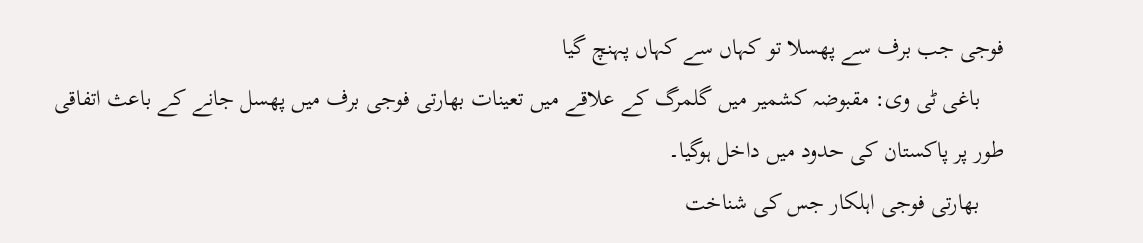فوجی جب برف سے پھسلا تو کہاں سے کہاں پہنچ گیا
    باغی ٹی وی: مقبوضہ کشمیر میں گلمرگ کے علاقے میں تعینات بھارتی فوجی برف میں پھسل جانے کے باعث اتفاقی طور پر پاکستان کی حدود میں داخل ہوگیا۔
    بھارتی فوجی اہلکار جس کی شناخت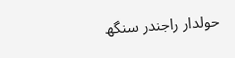حولدار راجندر سنگھ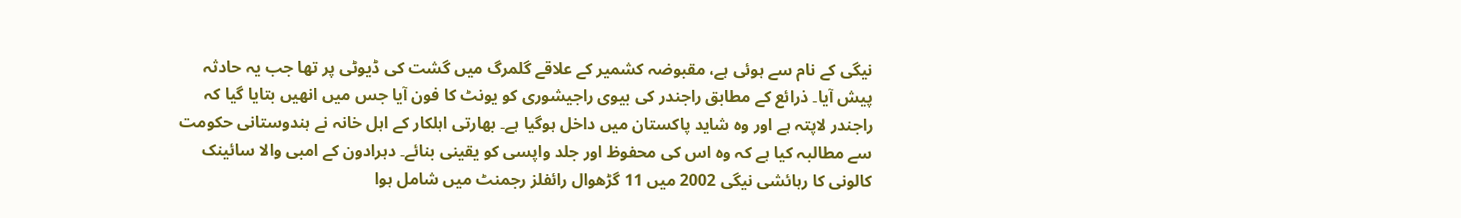نیگی کے نام سے ہوئی ہے، مقبوضہ کشمیر کے علاقے گلمرگ میں گشت کی ڈیوٹی پر تھا جب یہ حادثہ پیش آیا۔ ذرائع کے مطابق راجندر کی بیوی راجیشوری کو یونٹ کا فون آیا جس میں انھیں بتایا گیا کہ راجندر لاپتہ ہے اور وہ شاید پاکستان میں داخل ہوگیا ہے۔ بھارتی اہلکار کے اہل خانہ نے ہندوستانی حکومت سے مطالبہ کیا ہے کہ وہ اس کی محفوظ اور جلد واپسی کو یقینی بنائے۔ دہرادون کے امبی والا سائینک کالونی کا رہائشی نیگی 2002 میں 11 گڑھوال رائفلز رجمنٹ میں شامل ہوا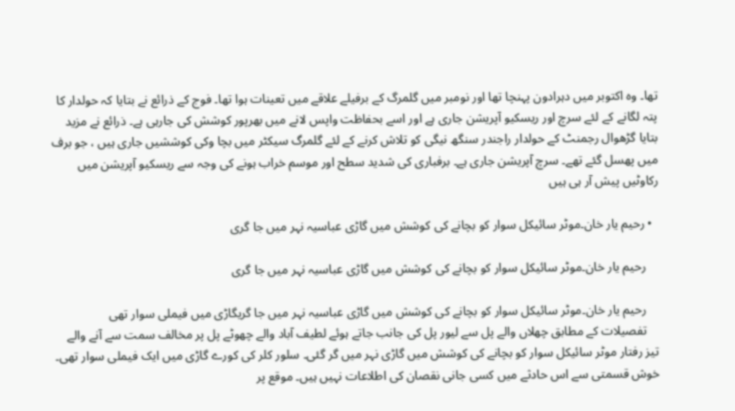تھا۔ وہ اکتوبر میں دہرادون پہنچا تھا اور نومبر میں گلمرگ کے برفیلے علاقے میں تعینات ہوا تھا۔ فوج کے ذرائع نے بتایا کہ حولدار کا پتہ لگانے کے لئے سرچ اور ریسکیو آپریشن جاری ہے اور اسے بحفاظت واپس لانے میں بھرپور کوشش کی جارہی ہے۔ ذرائع نے مزید بتایا گڑھوال رجمنٹ کے حولدار راجندر سنگھ نیگی کو تلاش کرنے کے لئے گلمرگ سیکٹر میں بچا وکی کوششیں جاری ہیں ، جو برف میں پھسل گئے تھے۔ سرچ آپریشن جاری ہے۔ برفباری کی شدید سطح اور موسم خراب ہونے کی وجہ سے ریسکیو آپریشن میں رکاوٹیں پیش آر ہی ہیں

  • رحیم یار خان۔موٹر سائیکل سوار کو بچانے کی کوشش میں گاڑی عباسیہ نہر میں جا گری

    رحیم یار خان۔موٹر سائیکل سوار کو بچانے کی کوشش میں گاڑی عباسیہ نہر میں جا گری

    رحیم یار خان۔موٹر سائیکل سوار کو بچانے کی کوشش میں گاڑی عباسیہ نہر میں جا گریگاڑی میں فیملی سوار تھی
    تفصیلات کے مطابق چھلاں والے پل سے لیور پل کی جانب جاتے ہوئے لطیف آباد والے چھوٹے پل پر مخالف سمت سے آنے والے تیز رفتار موٹر سائیکل سوار کو بچانے کی کوشش میں گاڑی نہر میں گر گئی۔ سلور کلر کی کورے گاڑی میں ایک فیملی سوار تھی۔ خوش قسمتی سے اس حادثے میں کسی جانی نقصان کی اطلاعات نہیں ہیں۔ موقع پر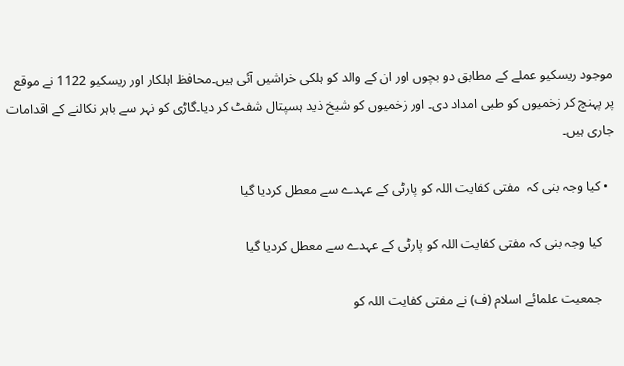موجود ریسکیو عملے کے مطابق دو بچوں اور ان کے والد کو ہلکی خراشیں آئی ہیں۔محافظ اہلکار اور ریسکیو 1122 نے موقع پر پہنچ کر زخمیوں کو طبی امداد دی۔ اور زخمیوں کو شیخ ذید ہسپتال شفٹ کر دیا۔گاڑی کو نہر سے باہر نکالنے کے اقدامات جاری ہیں۔

  • کیا وجہ بنی کہ  مفتی کفایت اللہ کو پارٹی کے عہدے سے معطل کردیا گیا

    کیا وجہ بنی کہ مفتی کفایت اللہ کو پارٹی کے عہدے سے معطل کردیا گیا

    جمعیت علمائے اسلام (ف) نے مفتی کفایت اللہ کو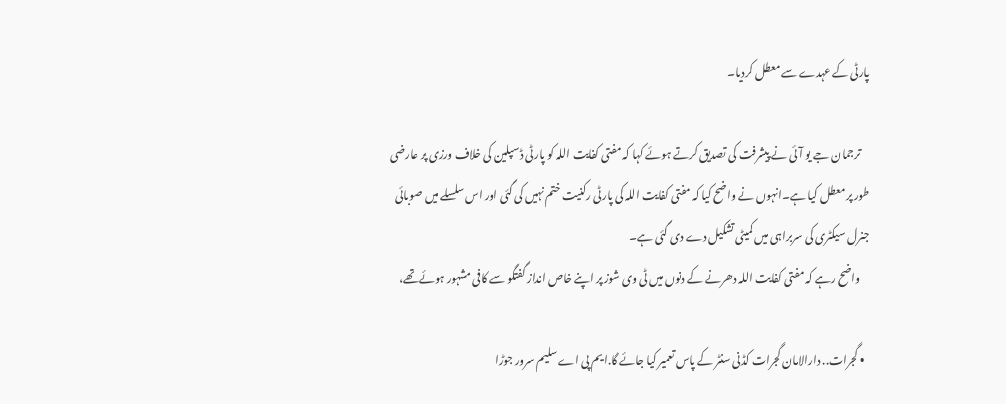پارٹی کے عہدے سے معطل کردیا۔

    ترجمان جے یو آئی نے پیشرفت کی تصدیق کرتے ہوئے کہا کہ مفتی کفایت اللہ کو پارٹی ڈسپلین کی خلاف ورزی پر عارضی طور پر معطل کیا ہے۔انہوں نے واضح کیا کہ مفتی کفایت اللہ کی پارٹی رکنیت ختم نہیں کی گئی اور اس سلسلے میں صوبائی جنرل سیکٹری کی سربراہی میں کمیٹی تشکیل دے دی گئی ہے۔
    واضح رہے کہ مفتی کفایت اللہ دھرنے کے دنوں میں ٹی وی شوز پر اپنے خاص انداز گفتگو سے کافی مشہور ہوئےتھے،

  • گجرات.. دارالامان گجرات کڈنی سنٹر کے پاس تعمیر کیا جائے گا.ایم پی اے سلیم سرور جوڑا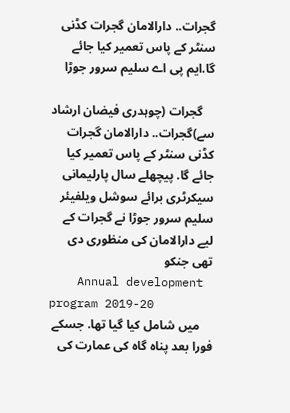گجرات.. دارالامان گجرات کڈنی سنٹر کے پاس تعمیر کیا جائے گا.ایم پی اے سلیم سرور جوڑا

    گجرات (چوہدری فیضان ارشاد سے)گجرات.. دارالامان گجرات کڈنی سنٹر کے پاس تعمیر کیا جائے گا. پیچھلے سال پارلیمانی سیکرٹری برائے سوشل ویلفیئر سلیم سرور جوڑا نے گجرات کے لیے دارالامان کی منظوری دی تھی جنکو
    Annual development program 2019-20
    میں شامل کیا گیا تھا. جسکے فورا بعد پناہ گاہ کی عمارت کی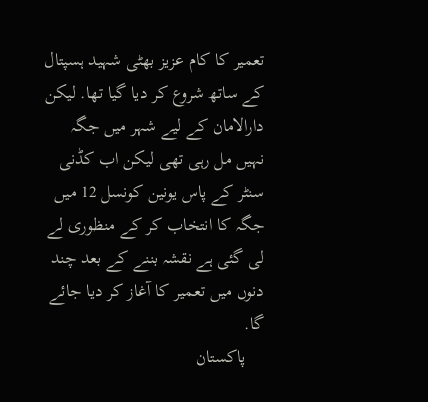تعمیر کا کام عزیز بھٹی شہید ہسپتال کے ساتھ شروع کر دیا گیا تھا. لیکن دارالامان کے لیے شہر میں جگہ نہیں مل رہی تھی لیکن اب کڈنی سنٹر کے پاس یونین کونسل 12 میں جگہ کا انتخاب کر کے منظوری لے لی گئی ہے نقشہ بننے کے بعد چند دنوں میں تعمیر کا آغاز کر دیا جائے گا.
    پاکستان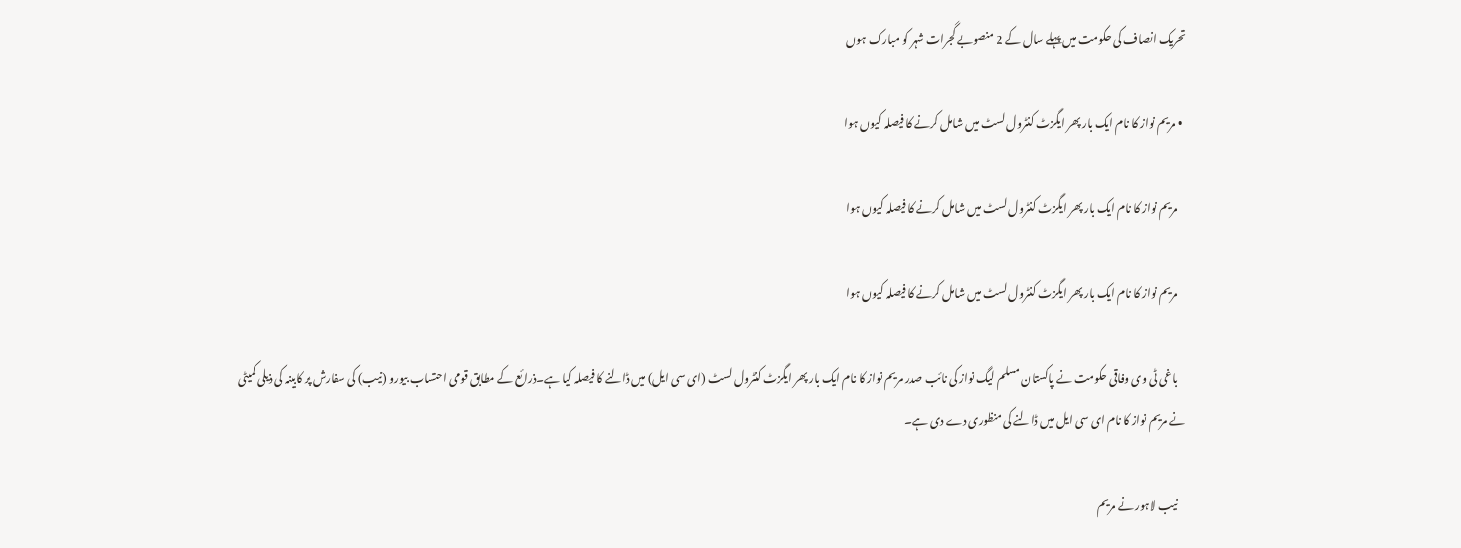تحریک انصاف کی حکومت میں پہلے سال کے 2 منصوبے گجرات شہر کو مبارک ہوں

  • مریم نواز کا نام ایک بار پھر ایگزٹ کنٹرول لسٹ میں شامل کرنے کا فیصلہ کیوں ہوا

    مریم نواز کا نام ایک بار پھر ایگزٹ کنٹرول لسٹ میں شامل کرنے کا فیصلہ کیوں ہوا

    مریم نواز کا نام ایک بار پھر ایگزٹ کنٹرول لسٹ میں شامل کرنے کا فیصلہ کیوں ہوا

    باغی ٹی وی وفاقی حکومت نے پاکستان مسلم لیگ نواز کی نائب صدر مریم نواز کا نام ایک بار پھر ایگزٹ کنٹرول لسٹ (ای سی ایل) میں ڈالنے کا فیصلہ کیا ہے۔ذرائع کے مطابق قومی احتساب بیورو (نیب) کی سفارش پر کابینہ کی ذیلی کمیٹی نے مریم نواز کا نام ای سی ایل میں ڈالنے کی منظوری دے دی ہے۔

    نیب لاہور نے مریم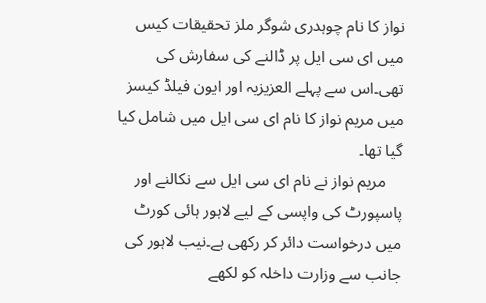نواز کا نام چوہدری شوگر ملز تحقیقات کیس میں ای سی ایل پر ڈالنے کی سفارش کی تھی۔اس سے پہلے العزیزیہ اور ایون فیلڈ کیسز میں مریم نواز کا نام ای سی ایل میں شامل کیا گیا تھا۔
    مریم نواز نے نام ای سی ایل سے نکالنے اور پاسپورٹ کی واپسی کے لیے لاہور ہائی کورٹ میں درخواست دائر کر رکھی ہے۔نیب لاہور کی جانب سے وزارت داخلہ کو لکھے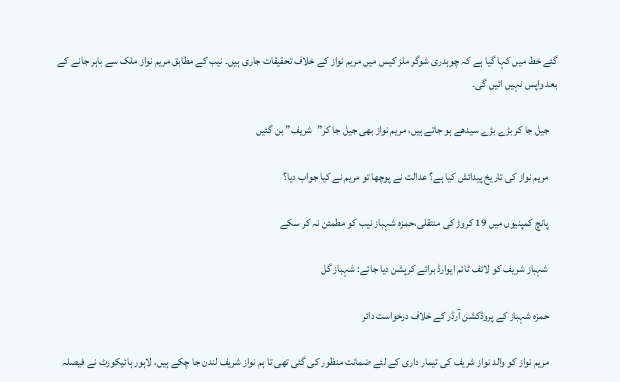گئے خط میں کہا گیا ہے کہ چوہدری شوگر ملز کیس میں مریم نواز کے خلاف تحقیقات جاری ہیں۔ نیب کے مطابق مریم نواز ملک سے باہر جانے کے بعد واپس نہیں ائیں گی۔

    جیل جا کر بڑے بڑے سیدھے ہو جاتے ہیں، مریم نواز بھی جیل جا کر”شریف” بن گئیں

    مریم نواز کی تاریخ پیدائش کیا ہے؟ عدالت نے پوچھا تو مریم نے کیا جواب دیا؟

    پانچ کمپنیوں میں 19 کروڑ کی منتقلی،حمزہ شہباز نیب کو مطمئن نہ کر سکے

    شہباز شریف کو لائف ٹائم ایوارڈ برائے کرپشن دیا جائے: شہباز گل

    حمزہ شہباز کے پروڈکشن آرڈر کے خلاف درخواست دائر

    مریم نواز کو والد نواز شریف کی تیمار داری کے لئے ضمانت منظور کی گئی تھی تا ہم نواز شریف لندن جا چکے ہیں، لاہور ہائیکورٹ نے فیصلہ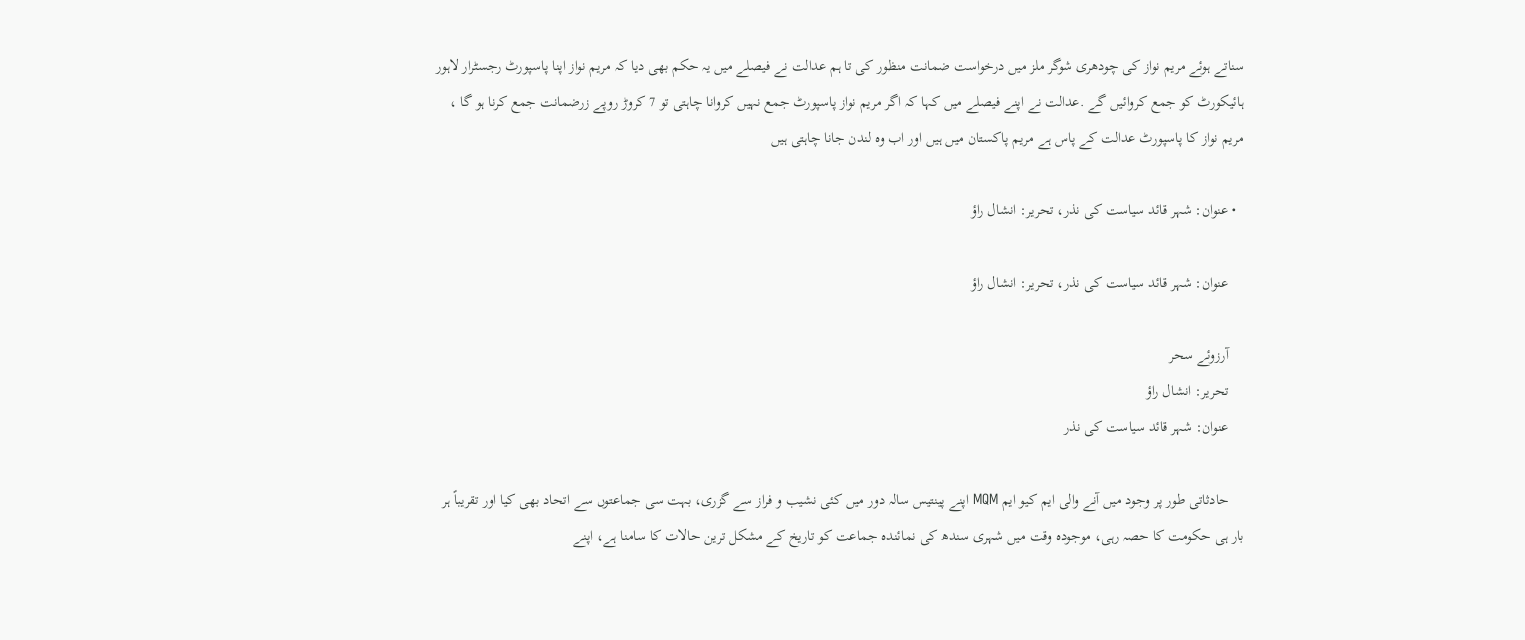سناتے ہوئے مریم نواز کی چودھری شوگر ملز میں درخواست ضمانت منظور کی تا ہم عدالت نے فیصلے میں یہ حکم بھی دیا کہ مریم نواز اپنا پاسپورٹ رجسٹرار لاہور ہائیکورٹ کو جمع کروائیں گے .عدالت نے اپنے فیصلے میں کہا کہ اگر مریم نواز پاسپورٹ جمع نہیں کروانا چاہتی تو 7 کروڑ روپے زرضمانت جمع کرنا ہو گا ، مریم نواز کا پاسپورٹ عدالت کے پاس ہے مریم پاکستان میں ہیں اور اب وہ لندن جانا چاہتی ہیں

  • عنوان: شہر قائد سیاست کی نذر، تحریر: انشال راؤ

    عنوان: شہر قائد سیاست کی نذر، تحریر: انشال راؤ

    آرزوئے سحر
    تحریر: انشال راؤ
    عنوان: شہر قائد سیاست کی نذر

    حادثاتی طور پر وجود میں آنے والی ایم کیو ایم MQM اپنے پینتیس سالہ دور میں کئی نشیب و فراز سے گزری، بہت سی جماعتوں سے اتحاد بھی کیا اور تقریباً ہر بار ہی حکومت کا حصہ رہی، موجودہ وقت میں شہری سندھ کی نمائندہ جماعت کو تاریخ کے مشکل ترین حالات کا سامنا ہے، اپنے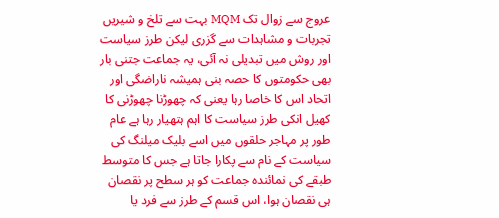عروج سے زوال تک MQM بہت سے تلخ و شیریں تجربات و مشاہدات سے گزری لیکن طرز سیاست اور روش میں تبدیلی نہ آئی، یہ جماعت جتنی بار بھی حکومتوں کا حصہ بنی ہمیشہ ناراضگی اور اتحاد اس کا خاصا رہا یعنی کہ چھوڑنا چھوڑنی کا کھیل انکی طرز سیاست کا اہم ہتھیار رہا ہے عام طور پر مہاجر حلقوں میں اسے بلیک میلنگ کی سیاست کے نام سے پکارا جاتا ہے جس کا متوسط طبقے کی نمائندہ جماعت کو ہر سطح پر نقصان ہی نقصان ہوا، اس قسم کے طرز سے فرد یا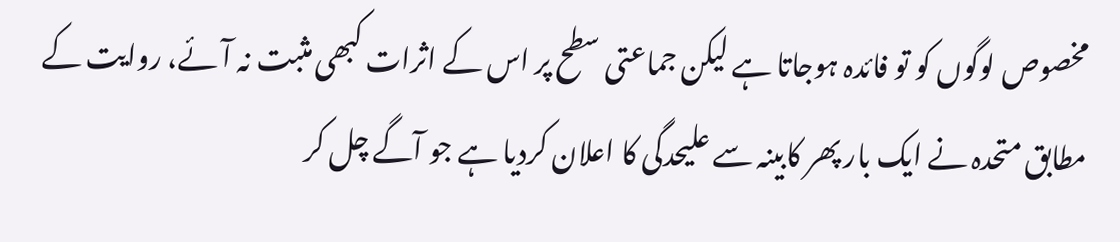مخصوص لوگوں کو تو فائدہ ہوجاتا ہے لیکن جماعتی سطح پر اس کے اثرات کبھی مثبت نہ آئے، روایت کے مطابق متحدہ نے ایک بار پھر کابینہ سے علیحدگی کا اعلان کردیا ہے جو آگے چل کر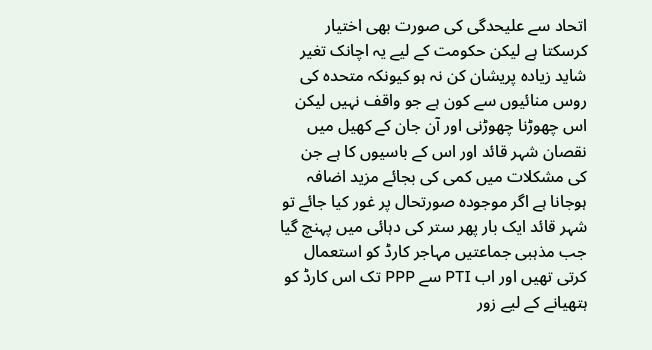اتحاد سے علیحدگی کی صورت بھی اختیار کرسکتا ہے لیکن حکومت کے لیے یہ اچانک تغیر شاید زیادہ پریشان کن نہ ہو کیونکہ متحدہ کی روس منائیوں سے کون ہے جو واقف نہیں لیکن اس چھوڑنا چھوڑنی اور آن جان کے کھیل میں نقصان شہر قائد اور اس کے باسیوں کا ہے جن کی مشکلات میں کمی کی بجائے مزید اضافہ ہوجانا ہے اگر موجودہ صورتحال پر غور کیا جائے تو شہر قائد ایک بار پھر ستر کی دہائی میں پہنچ گیا جب مذہبی جماعتیں مہاجر کارڈ کو استعمال کرتی تھیں اور اب PTI سے PPP تک اس کارڈ کو ہتھیانے کے لیے زور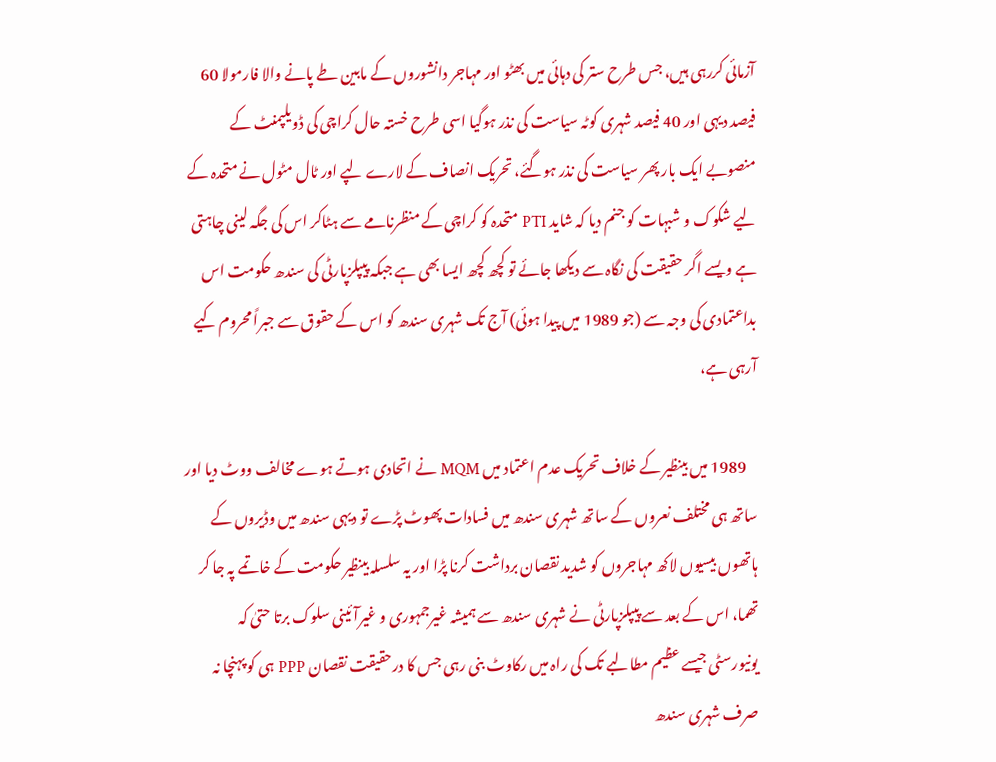آزمائی کررہی ہیں، جس طرح ستر کی دہائی میں بھٹو اور مہاجر دانشوروں کے مابین طے پانے والا فارمولا 60 فیصد دیہی اور 40 فیصد شہری کوٹہ سیاست کی نذر ہوگیا اسی طرح خستہ حال کراچی کی ڈویلپمنٹ کے منصوبے ایک بار پھر سیاست کی نذر ہوگئے، تحریک انصاف کے لارے لپے اور ٹال مٹول نے متحدہ کے لیے شکوک و شبہات کو جنم دیا کہ شاید PTI متحدہ کو کراچی کے منظرنامے سے ہٹاکر اس کی جگہ لینی چاہتی ہے ویسے اگر حقیقت کی نگاہ سے دیکھا جائے تو کچھ کچھ ایسا بھی ہے جبکہ پیپلزپارٹی کی سندھ حکومت اس بداعتمادی کی وجہ سے (جو 1989 میں پیدا ہوئی) آج تک شہری سندھ کو اس کے حقوق سے جبراً محروم کیے آرہی ہے،

    1989 میں بینظیر کے خلاف تحریک عدم اعتماد میں MQM نے اتحادی ہوتے ہوے مخالف ووٹ دیا اور ساتھ ہی مختلف نعروں کے ساتھ شہری سندھ میں فسادات پھوٹ پڑے تو دیہی سندھ میں وڈیروں کے ہاتھوں بیسیوں لاکھ مہاجروں کو شدید نقصان برداشت کرنا پڑا اور یہ سلسلہ بینظیر حکومت کے خاتمے پہ جا کر تھما، اس کے بعد سے پیپلزپارٹی نے شہری سندھ سے ہمیشہ غیرجمہوری و غیرآئینی سلوک برتا حتیٰ کہ یونیورسٹی جیسے عظیم مطالبے تک کی راہ میں رکاوٹ بنی رہی جس کا درحقیقت نقصان PPP ہی کو پہنچا نہ صرف شہری سندھ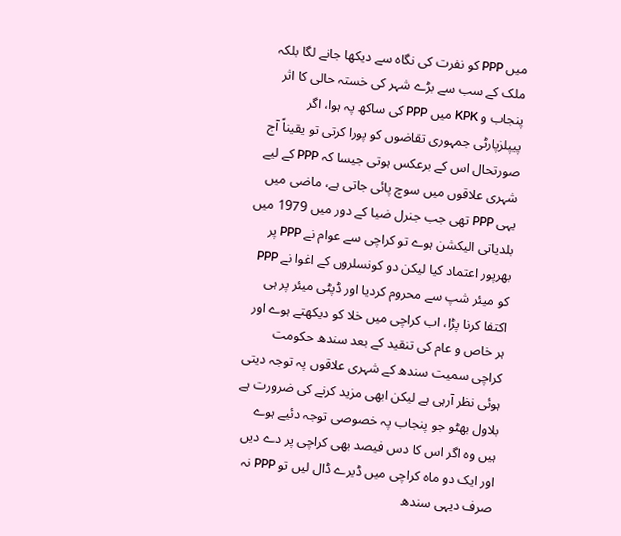میں PPP کو نفرت کی نگاہ سے دیکھا جانے لگا بلکہ ملک کے سب سے بڑے شہر کی خستہ حالی کا اثر پنجاب و KPK میں PPP کی ساکھ پہ ہوا، اگر پیپلزپارٹی جمہوری تقاضوں کو پورا کرتی تو یقیناً آج صورتحال اس کے برعکس ہوتی جیسا کہ PPP کے لیے شہری علاقوں میں سوچ پائی جاتی ہے، ماضی میں یہی PPP تھی جب جنرل ضیا کے دور میں 1979 میں بلدیاتی الیکشن ہوے تو کراچی سے عوام نے PPP پر بھرپور اعتماد کیا لیکن دو کونسلروں کے اغوا نے PPP کو میئر شپ سے محروم کردیا اور ڈپٹی میئر پر ہی اکتفا کرنا پڑا، اب کراچی میں خلا کو دیکھتے ہوے اور ہر خاص و عام کی تنقید کے بعد سندھ حکومت کراچی سمیت سندھ کے شہری علاقوں پہ توجہ دیتی ہوئی نظر آرہی ہے لیکن ابھی مزید کرنے کی ضرورت ہے بلاول بھٹو جو پنجاب پہ خصوصی توجہ دئیے ہوے ہیں وہ اگر اس کا دس فیصد بھی کراچی پر دے دیں اور ایک دو ماہ کراچی میں ڈیرے ڈال لیں تو PPP نہ صرف دیہی سندھ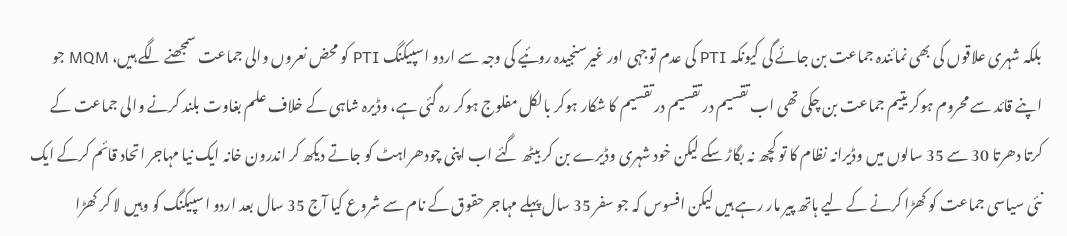بلکہ شہری علاقوں کی بھی نمائندہ جماعت بن جائے گی کیونکہ PTI کی عدم توجہی اور غیرسنجیدہ روئیے کی وجہ سے اردو اسپیکنگ PTI کو محض نعروں والی جماعت سمجھنے لگے ہیں، MQM جو اپنے قائد سے محروم ہوکر یتیم جماعت بن چکی تھی اب تقسیم در تقسیم در تقسیم کا شکار ہوکر بالکل مفلوج ہوکر رہ گئی ہے، وڈیرہ شاہی کے خلاف علم بغاوت بلند کرنے والی جماعت کے کرتا دھرتا 30 سے 35 سالوں میں وڈیرانہ نظام کا تو کچھ نہ بگاڑ سکے لیکن خود شہری وڈیرے بن کر بیٹھ گئے اب اپنی چودھراہٹ کو جاتے دیکھ کر اندرون خانہ ایک نیا مہاجر اتحاد قائم کرکے ایک نئی سیاسی جماعت کو کھڑا کرنے کے لیے ہاتھ پیر مار رہے ہیں لیکن افسوس کہ جو سفر 35 سال پہلے مہاجر حقوق کے نام سے شروع کیا آج 35 سال بعد اردو اسپیکنگ کو وہیں لا کر کھڑا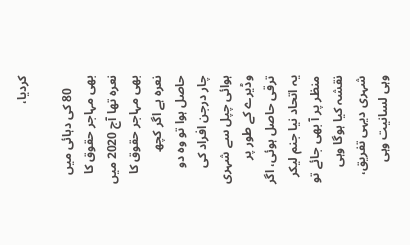کردیا،

    80 کی دہائی میں بھی مہاجر حقوق کا نعرہ تھا آج 2020 میں بھی مہاجر حقوق کا نعرہ ہے اگر کچھ حاصل ہوا تو وہ دو چار درجن افراد کی ہوائی چپل سے شہری وڈیرے کے طور پر ترقی حاصل ہوئی، اگر یہ اتحاد نیا جنم لیکر منظر پر آ بھی جائے تو نقشہ کیا ہوگا وہی شہری دیہی تفریق، وہی لسانیت وہی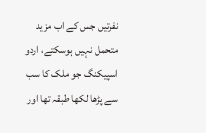نفرتیں جس کے اب مزید متحمل نہیں ہوسکتے، اردو اسپیکنگ جو ملک کا سب سے پڑھا لکھا طبقہ تھا اور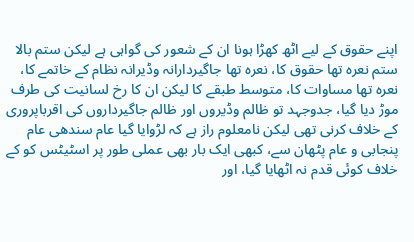اپنے حقوق کے لیے اٹھ کھڑا ہونا ان کے شعور کی گواہی ہے لیکن ستم بالا ستم نعرہ تھا حقوق کا، نعرہ تھا جاگیردارانہ وڈیرانہ نظام کے خاتمے کا، نعرہ تھا مساوات کا، متوسط طبقے کا لیکن ان کا رخ لسانیت کی طرف موڑ دیا گیا، جدوجہد تو ظالم وڈیروں اور ظالم جاگیرداروں کی اقرباپروری کے خلاف کرنی تھی لیکن نامعلوم راز ہے کہ لڑوایا گیا عام سندھی عام پنجابی و عام پٹھان سے، کبھی ایک بار بھی عملی طور پر اسٹیٹس کو کے خلاف کوئی قدم نہ اٹھایا گیا، اور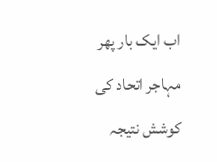اب ایک بار پھر مہاجر اتحاد کی کوشش نتیجہ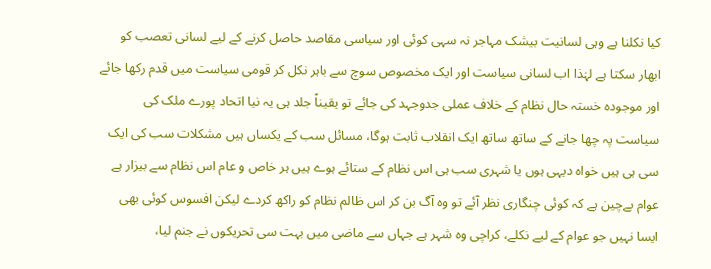کیا نکلنا ہے وہی لسانیت بیشک مہاجر نہ سہی کوئی اور سیاسی مقاصد حاصل کرنے کے لیے لسانی تعصب کو ابھار سکتا ہے لہٰذا اب لسانی سیاست اور ایک مخصوص سوچ سے باہر نکل کر قومی سیاست میں قدم رکھا جائے اور موجودہ خستہ حال نظام کے خلاف عملی جدوجہد کی جائے تو یقیناً جلد ہی یہ نیا اتحاد پورے ملک کی سیاست پہ چھا جانے کے ساتھ ساتھ ایک انقلاب ثابت ہوگا، مسائل سب کے یکساں ہیں مشکلات سب کی ایک سی ہی ہیں خواہ دیہی ہوں یا شہری سب ہی اس نظام کے ستائے ہوے ہیں ہر خاص و عام اس نظام سے بیزار ہے عوام بےچین ہے کہ کوئی چنگاری نظر آئے تو وہ آگ بن کر اس ظالم نظام کو راکھ کردے لیکن افسوس کوئی بھی ایسا نہیں جو عوام کے لیے نکلے، کراچی وہ شہر ہے جہاں سے ماضی میں بہت سی تحریکوں نے جنم لیا،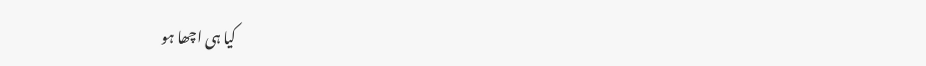کیا ہی اچھا ہو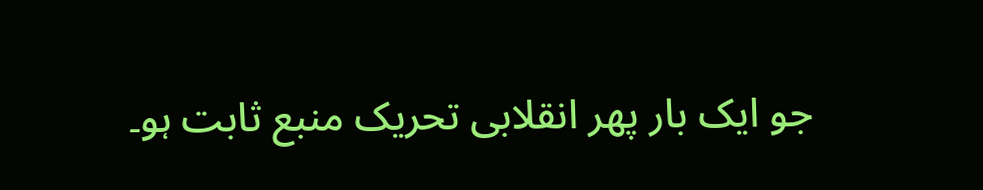جو ایک بار پھر انقلابی تحریک منبع ثابت ہو۔